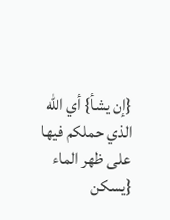{إن يشأ} أي الله الذي حملكم فيها على ظهر الماء {يسكن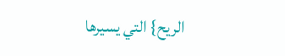الريح} التي يسيرها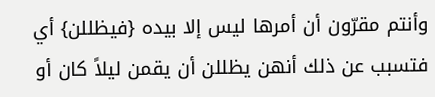وأنتم مقرّون أن أمرها ليس إلا بيده {فيظللن} أي فتسبب عن ذلك أنهن يظللن أن يقمن ليلاً كان أو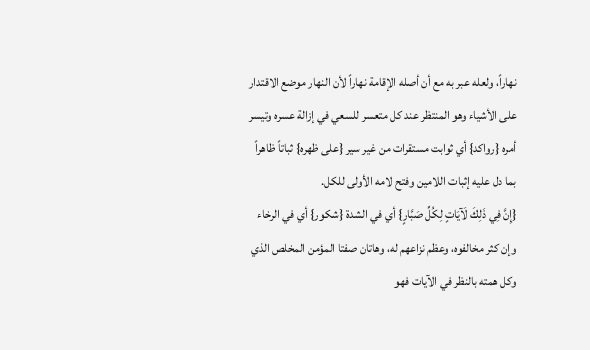نهاراً، ولعله عبر به مع أن أصله الإقامة نهاراً لأن النهار موضع الاقتدار على الأشياء وهو المنتظر عند كل متعسر للسعي في إزالة عسره وتيسر أمره {رواكد} أي ثوابت مستقرات من غير سير {على ظهره} ثباتاً ظاهراً بما دل عليه إثبات اللامين وفتح لامه الأولى للكل.
{إِنَّ فِي ذَلِكَ لَآيَاتٍ لِكُلِّ صَبَّارٍ} أي في الشدة {شكور} أي في الرخاء وإن كثر مخالفوه، وعظم نزاعهم له، وهاتان صفتا المؤمن المخلص الذي وكل همته بالنظر في الآيات فهو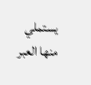يستملي منها العبر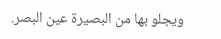ويجلو بها من البصيرة عين البصر.